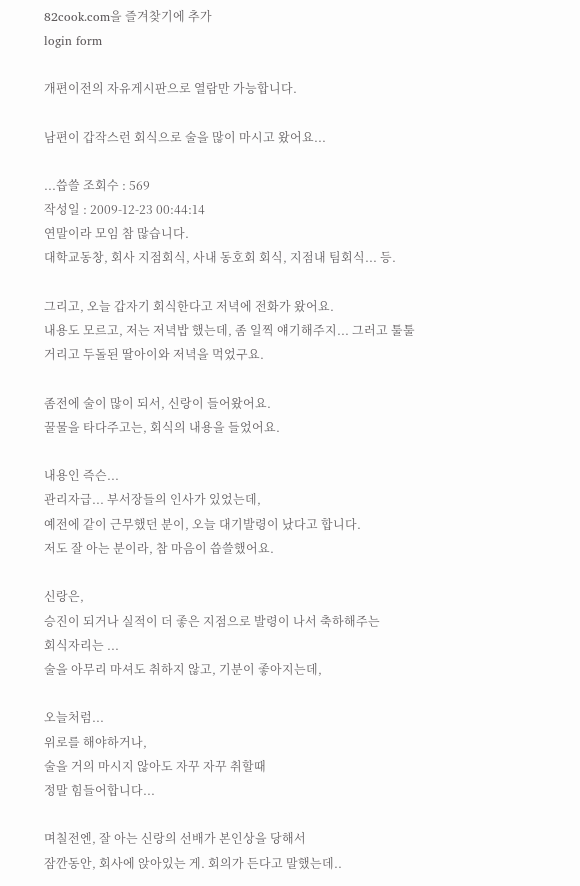82cook.com을 즐겨찾기에 추가
login form

개편이전의 자유게시판으로 열람만 가능합니다.

남편이 갑작스런 회식으로 술을 많이 마시고 왔어요...

...씁쓸 조회수 : 569
작성일 : 2009-12-23 00:44:14
연말이라 모임 참 많습니다.
대학교동창, 회사 지점회식, 사내 동호회 회식, 지점내 팀회식... 등.

그리고, 오늘 갑자기 회식한다고 저녁에 전화가 왔어요.
내용도 모르고, 저는 저녁밥 했는데, 좀 일찍 얘기해주지... 그러고 툴툴 거리고 두돌된 딸아이와 저녁을 먹었구요.

좀전에 술이 많이 되서, 신랑이 들어왔어요.
꿀물을 타다주고는, 회식의 내용을 들었어요.

내용인 즉슨...
관리자급... 부서장들의 인사가 있었는데,
예전에 같이 근무했던 분이, 오늘 대기발령이 났다고 합니다.
저도 잘 아는 분이라, 참 마음이 씁쓸했어요.

신랑은,
승진이 되거나 실적이 더 좋은 지점으로 발령이 나서 축하해주는
회식자리는 ...
술을 아무리 마셔도 취하지 않고, 기분이 좋아지는데,

오늘처럼...
위로를 해야하거나,
술을 거의 마시지 않아도 자꾸 자꾸 취할때
정말 힘들어합니다...

며칠전엔, 잘 아는 신랑의 선배가 본인상을 당해서
잠깐동안, 회사에 앉아있는 게. 회의가 든다고 말했는데..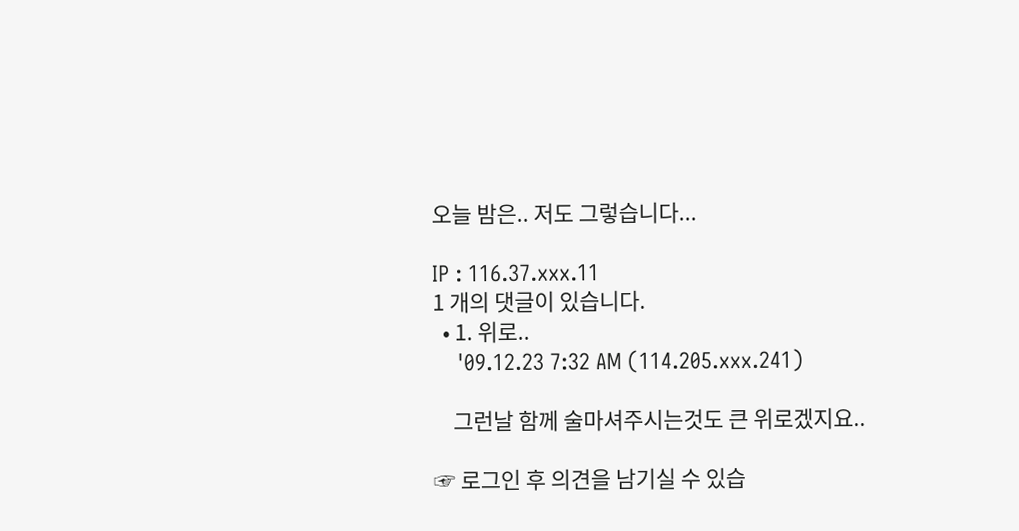오늘 밤은.. 저도 그렇습니다...

IP : 116.37.xxx.11
1 개의 댓글이 있습니다.
  • 1. 위로..
    '09.12.23 7:32 AM (114.205.xxx.241)

    그런날 함께 술마셔주시는것도 큰 위로겠지요..

☞ 로그인 후 의견을 남기실 수 있습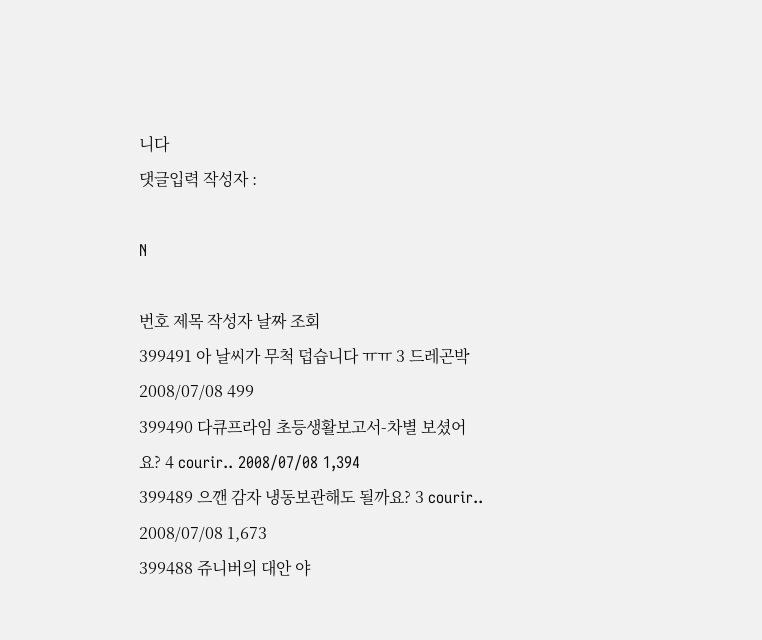니다
댓글입력 작성자 :

N

번호 제목 작성자 날짜 조회
399491 아 날씨가 무척 덥습니다 ㅠㅠ 3 드레곤박 2008/07/08 499
399490 다큐프라임 초등생활보고서-차별 보셨어요? 4 courir.. 2008/07/08 1,394
399489 으깬 감자 냉동보관해도 될까요? 3 courir.. 2008/07/08 1,673
399488 쥬니버의 대안 야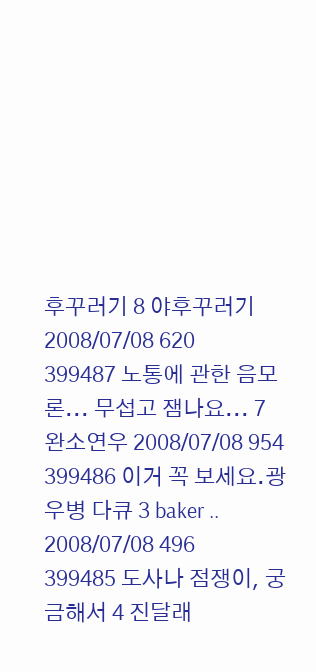후꾸러기 8 야후꾸러기 2008/07/08 620
399487 노통에 관한 음모론... 무섭고 잼나요... 7 완소연우 2008/07/08 954
399486 이거 꼭 보세요.광우병 다큐 3 baker .. 2008/07/08 496
399485 도사나 점쟁이, 궁금해서 4 진달래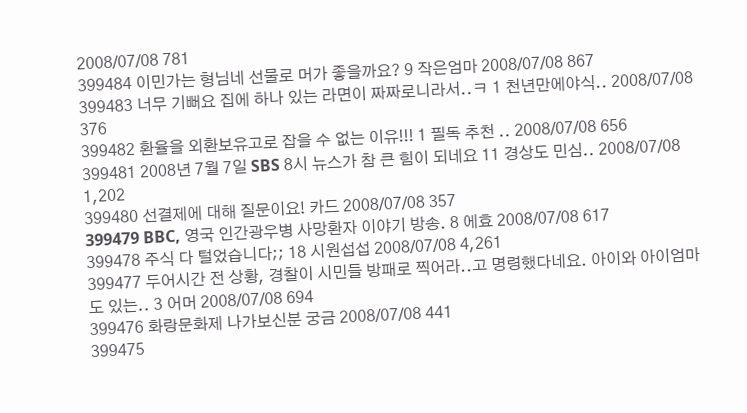2008/07/08 781
399484 이민가는 형님네 선물로 머가 좋을까요? 9 작은엄마 2008/07/08 867
399483 너무 기뻐요 집에 하나 있는 라면이 짜짜로니라서..ㅋ 1 천년만에야식.. 2008/07/08 376
399482 환율을 외환보유고로 잡을 수 없는 이유!!! 1 필독 추천 .. 2008/07/08 656
399481 2008년 7월 7일 SBS 8시 뉴스가 참 큰 힘이 되네요 11 경상도 민심.. 2008/07/08 1,202
399480 선결제에 대해 질문이요! 카드 2008/07/08 357
399479 BBC, 영국 인간광우병 사망환자 이야기 방송. 8 에효 2008/07/08 617
399478 주식 다 털었습니다;; 18 시원섭섭 2008/07/08 4,261
399477 두어시간 전 상황, 경찰이 시민들 방패로 찍어라..고 명령했다네요. 아이와 아이엄마도 있는.. 3 어머 2008/07/08 694
399476 화랑문화제 나가보신분 궁금 2008/07/08 441
399475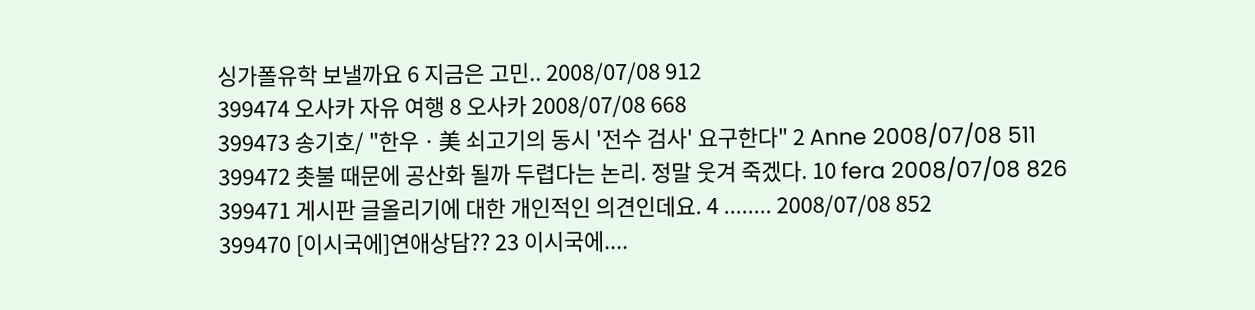싱가폴유학 보낼까요 6 지금은 고민.. 2008/07/08 912
399474 오사카 자유 여행 8 오사카 2008/07/08 668
399473 송기호/ "한우ㆍ美 쇠고기의 동시 '전수 검사' 요구한다" 2 Anne 2008/07/08 511
399472 촛불 때문에 공산화 될까 두렵다는 논리. 정말 웃겨 죽겠다. 10 fera 2008/07/08 826
399471 게시판 글올리기에 대한 개인적인 의견인데요. 4 ........ 2008/07/08 852
399470 [이시국에]연애상담?? 23 이시국에....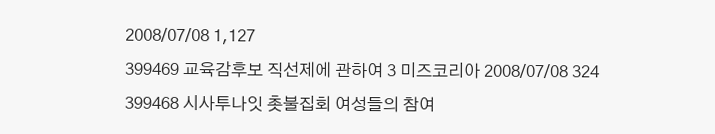2008/07/08 1,127
399469 교육감후보 직선제에 관하여 3 미즈코리아 2008/07/08 324
399468 시사투나잇 촛불집회 여성들의 참여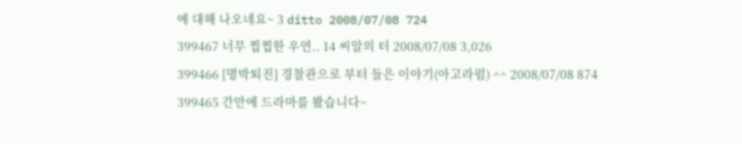에 대해 나오네요~ 3 ditto 2008/07/08 724
399467 너무 찝찝한 우연.. 14 씨알의 터 2008/07/08 3,026
399466 [명박퇴진] 경찰관으로 부터 들은 이야기(아고라펌) ^^ 2008/07/08 874
399465 간만에 드라마를 봤습니다~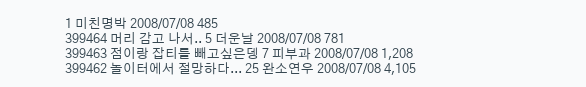1 미친명박 2008/07/08 485
399464 머리 감고 나서.. 5 더운날 2008/07/08 781
399463 점이랑 잡티를 빼고싶은뎅 7 피부과 2008/07/08 1,208
399462 놀이터에서 절망하다... 25 완소연우 2008/07/08 4,105